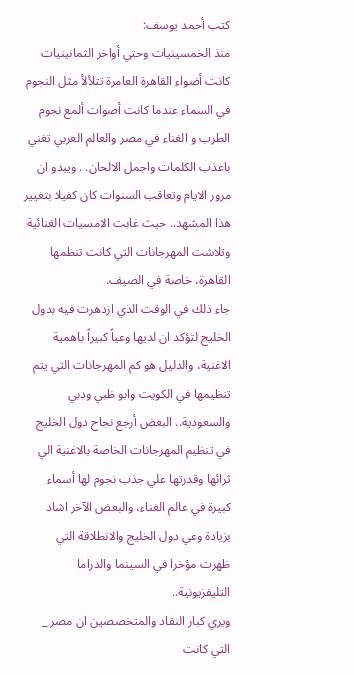كتب أحمد يوسف:
منذ الخمسينيات وحتي أواخر الثمانينيات كانت أضواء القاهرة العامرة تتلألأ مثل النجوم في السماء عندما كانت أصوات ألمع نجوم الطرب و الغناء في مصر والعالم العربي تغني باعذب الكلمات واجمل الالحان. . ويبدو ان مرور الايام وتعاقب السنوات كان كفيلا بتغيير هذا المشهد.. حيث غابت الامسيات الغنائية وتلاشت المهرجانات التي كانت تنظمها القاهرة، خاصة في الصيف.
جاء ذلك في الوقت الذي ازدهرت فيه بدول الخليج لتؤكد ان لديها وعياً كبيراً باهمية الاغنية، والدليل هو كم المهرجانات التي يتم تنظيمها في الكويت وابو ظبي ودبي والسعودية.. البعض أرجع نجاح دول الخليج في تنظيم المهرجانات الخاصة بالاغنية الي ثرائها وقدرتها علي جذب نجوم لها أسماء كبيرة في عالم الغناء، والبعض الآخر اشاد بزيادة وعي دول الخليج والانطلاقة التي ظهرت مؤخرا في السينما والدراما التليفزيونية..
ويري كبار النقاد والمتخصصين ان مصر _ التي كانت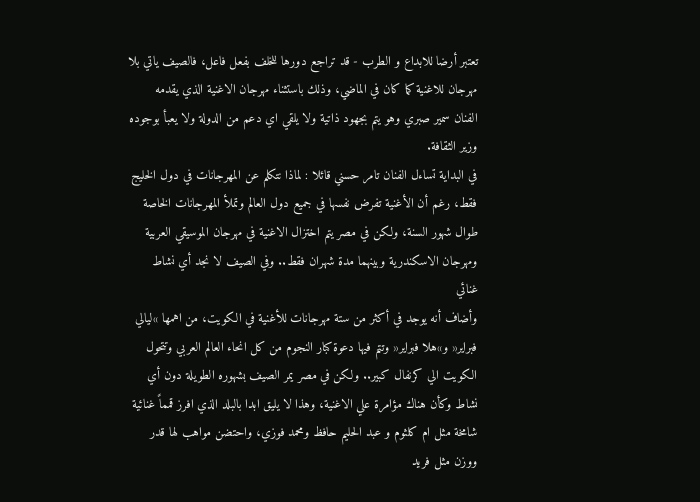تعتبر أرضا للابداع و الطرب - قد تراجع دورها للخلف بفعل فاعل، فالصيف ياتي بلا مهرجان للاغنية كما كان في الماضي، وذلك باستثناء مهرجان الاغنية الذي يقدمه الفنان سمير صبري وهو يتم بجهود ذاتية ولا يلقي اي دعم من الدولة ولا يعبأ بوجوده وزير الثقافة.
في البداية تساءل الفنان تامر حسني قائلا : لماذا نتكلم عن المهرجانات في دول الخليج فقط، رغم أن الأغنية تفرض نفسها في جميع دول العالم وتملأ المهرجانات الخاصة طوال شهور السنة، ولكن في مصر يتم اختزال الاغنية في مهرجان الموسيقي العربية ومهرجان الاسكندرية وبينهما مدة شهران فقط.. وفي الصيف لا نجد أي نشاط غنائي
وأضاف أنه يوجد في أكثر من ستة مهرجانات للأغنية في الكويت، من اهمها »ليالي فبراير« و»هلا فبراير« وتتم فيها دعوة كبار النجوم من كل انحاء العالم العربي وتتحول الكويت الي كرنفال كبير.. ولكن في مصر يمر الصيف بشهوره الطويلة دون أي نشاط وكأن هناك مؤامرة علي الاغنية، وهذا لا يليق ابدا بالبلد الذي افرز قمماً غنائية شامخة مثل ام كلثوم و عبد الحليم حافظ ومحمد فوزي، واحتضن مواهب لها قدر ووزن مثل فريد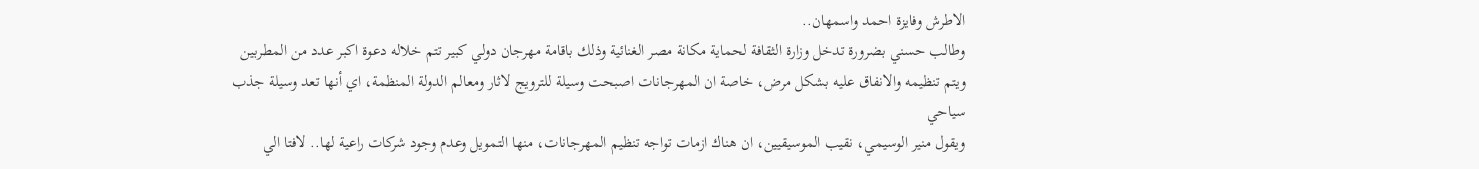الاطرش وفايزة احمد واسمهان..
وطالب حسني بضرورة تدخل وزارة الثقافة لحماية مكانة مصر الغنائية وذلك باقامة مهرجان دولي كبير تتم خلاله دعوة اكبر عدد من المطربين ويتم تنظيمه والانفاق عليه بشكل مرض، خاصة ان المهرجانات اصبحت وسيلة للترويج لاثار ومعالم الدولة المنظمة، اي أنها تعد وسيلة جذب سياحي
ويقول منير الوسيمي، نقيب الموسيقيين، ان هناك ازمات تواجه تنظيم المهرجانات، منها التمويل وعدم وجود شركات راعية لها.. لافتا الي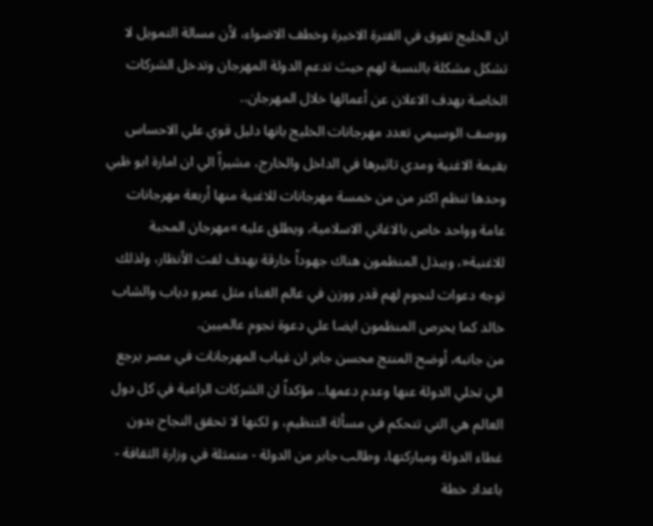ان الخليج تفوق في الفترة الاخيرة وخطف الاضواء، لأن مسالة التمويل لا تشكل مشكلة بالنسبة لهم حيث تدعم الدولة المهرجان وتدخل الشركات الخاصة بهدف الاعلان عن أعمالها خلال المهرجان..
ووصف الوسيمي تعدد مهرجانات الخليج بانها دليل قوي علي الاحساس بقيمة الاغنية ومدي تاثيرها في الداخل والخارج، مشيراً الي ان امارة ابو ظبي وحدها تنظم اكثر من من خمسة مهرجانات للاغنية منها أربعة مهرجانات عامة وواحد خاص بالاغاني الاسلامية، ويطلق عليه »مهرجان المحبة للاغنية«، ويبذل المنظمون هناك جهوداً خارقة بهدف لفت الأنظار، ولذلك توجه دعوات لنجوم لهم قدر ووزن في عالم الغناء مثل عمرو دياب والشاب خالد كما يحرص المنظمون ايضا علي دعوة نجوم عالميين.
من جانبه، أوضح المنتج محسن جابر ان غياب المهرجانات في مصر يرجع الي تخلي الدولة عنها وعدم دعمها.. مؤكداً ان الشركات الراعية في كل دول العالم هي التي تتحكم في مسألة التنظيم، و لكنها لا تحقق النجاح بدون غطاء الدولة ومباركتها، وطالب جابر من الدولة - متمثلة في وزارة الثقافة - باعداد خطة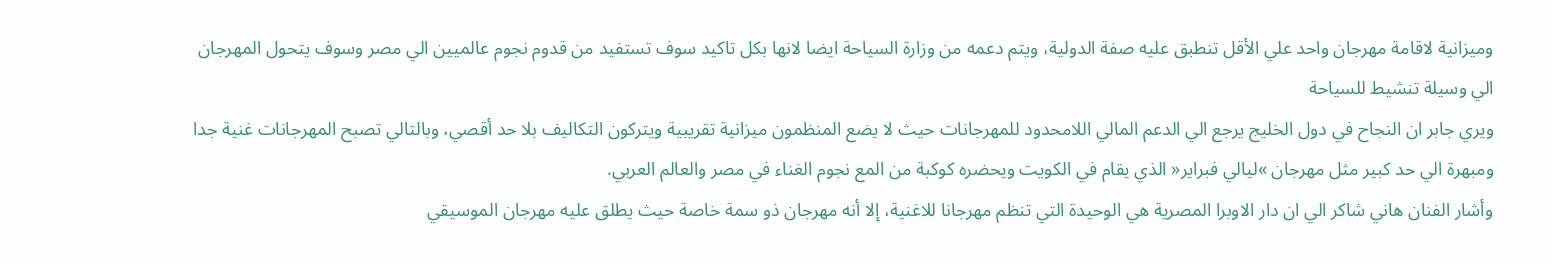وميزانية لاقامة مهرجان واحد علي الأقل تنطبق عليه صفة الدولية، ويتم دعمه من وزارة السياحة ايضا لانها بكل تاكيد سوف تستفيد من قدوم نجوم عالميين الي مصر وسوف يتحول المهرجان الي وسيلة تنشيط للسياحة
ويري جابر ان النجاح في دول الخليج يرجع الي الدعم المالي اللامحدود للمهرجانات حيث لا يضع المنظمون ميزانية تقريبية ويتركون التكاليف بلا حد أقصي، وبالتالي تصبح المهرجانات غنية جدا ومبهرة الي حد كبير مثل مهرجان »ليالي فبراير« الذي يقام في الكويت ويحضره كوكبة من المع نجوم الغناء في مصر والعالم العربي.
وأشار الفنان هاني شاكر الي ان دار الاوبرا المصرية هي الوحيدة التي تنظم مهرجانا للاغنية، إلا أنه مهرجان ذو سمة خاصة حيث يطلق عليه مهرجان الموسيقي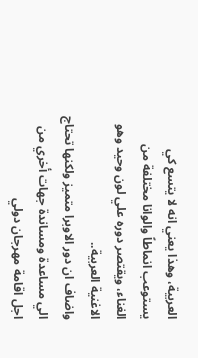العربية، وهذا يعني انه لا يتسع كي يستوعب انماطاً والوانا مختلفة من الغناء، ويقتصر دوره علي لون وحيد وهو الاغنية العربية..
واضاف ان دور الاوبرا متميز ولكنها تحتاج الي مساعدة ومساندة جهات أخري من اجل اقامة مهرجان دولي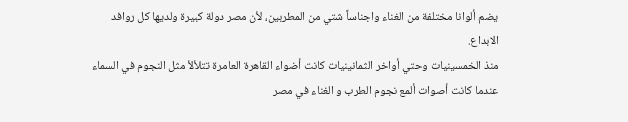يضم ألوانا مختلفة من الغناء واجناساً شتي من المطربين، لأن مصر دولة كبيرة ولديها كل روافد الابداع.
منذ الخمسينيات وحتي أواخر الثمانينيات كانت أضواء القاهرة العامرة تتلألأ مثل النجوم في السماء عندما كانت أصوات ألمع نجوم الطرب و الغناء في مصر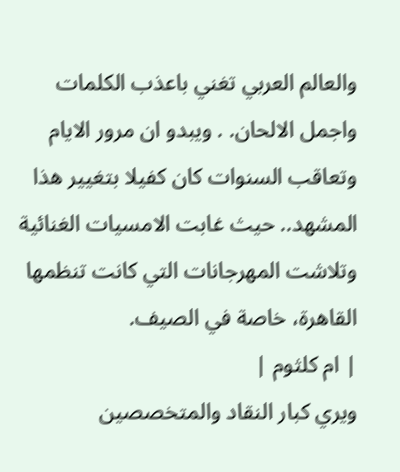والعالم العربي تغني باعذب الكلمات واجمل الالحان. . ويبدو ان مرور الايام وتعاقب السنوات كان كفيلا بتغيير هذا المشهد.. حيث غابت الامسيات الغنائية وتلاشت المهرجانات التي كانت تنظمها القاهرة، خاصة في الصيف.
| ام كلثوم |
ويري كبار النقاد والمتخصصين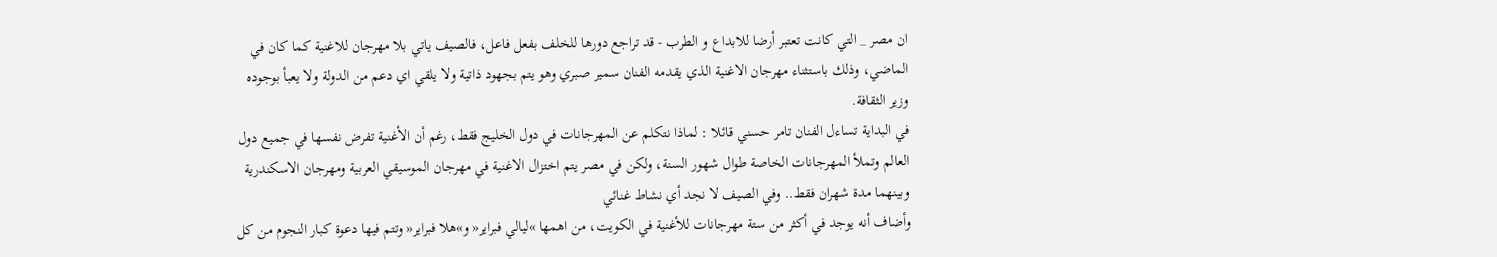ان مصر _ التي كانت تعتبر أرضا للابداع و الطرب - قد تراجع دورها للخلف بفعل فاعل، فالصيف ياتي بلا مهرجان للاغنية كما كان في الماضي، وذلك باستثناء مهرجان الاغنية الذي يقدمه الفنان سمير صبري وهو يتم بجهود ذاتية ولا يلقي اي دعم من الدولة ولا يعبأ بوجوده وزير الثقافة.
في البداية تساءل الفنان تامر حسني قائلا : لماذا نتكلم عن المهرجانات في دول الخليج فقط، رغم أن الأغنية تفرض نفسها في جميع دول العالم وتملأ المهرجانات الخاصة طوال شهور السنة، ولكن في مصر يتم اختزال الاغنية في مهرجان الموسيقي العربية ومهرجان الاسكندرية وبينهما مدة شهران فقط.. وفي الصيف لا نجد أي نشاط غنائي
وأضاف أنه يوجد في أكثر من ستة مهرجانات للأغنية في الكويت، من اهمها »ليالي فبراير« و»هلا فبراير« وتتم فيها دعوة كبار النجوم من كل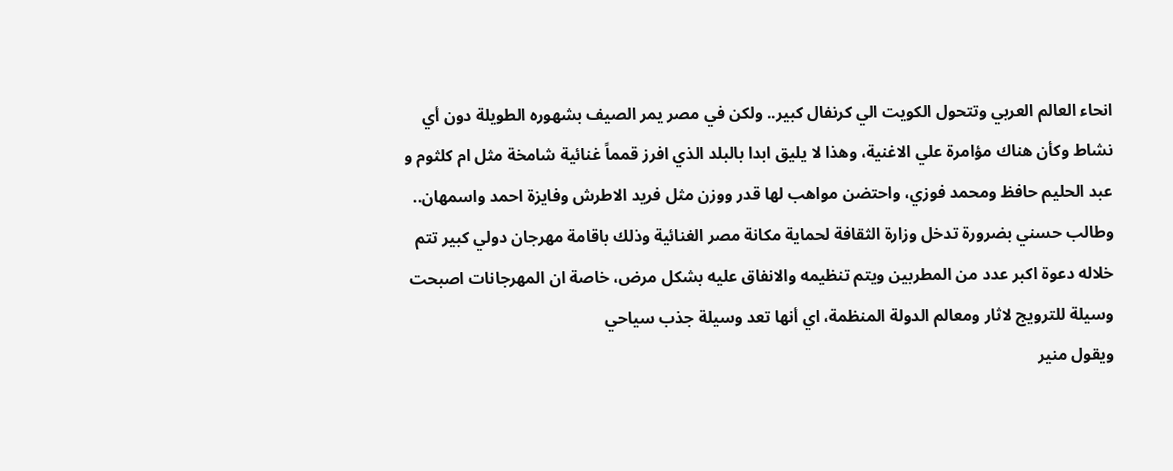انحاء العالم العربي وتتحول الكويت الي كرنفال كبير.. ولكن في مصر يمر الصيف بشهوره الطويلة دون أي نشاط وكأن هناك مؤامرة علي الاغنية، وهذا لا يليق ابدا بالبلد الذي افرز قمماً غنائية شامخة مثل ام كلثوم و عبد الحليم حافظ ومحمد فوزي، واحتضن مواهب لها قدر ووزن مثل فريد الاطرش وفايزة احمد واسمهان..
وطالب حسني بضرورة تدخل وزارة الثقافة لحماية مكانة مصر الغنائية وذلك باقامة مهرجان دولي كبير تتم خلاله دعوة اكبر عدد من المطربين ويتم تنظيمه والانفاق عليه بشكل مرض، خاصة ان المهرجانات اصبحت وسيلة للترويج لاثار ومعالم الدولة المنظمة، اي أنها تعد وسيلة جذب سياحي
ويقول منير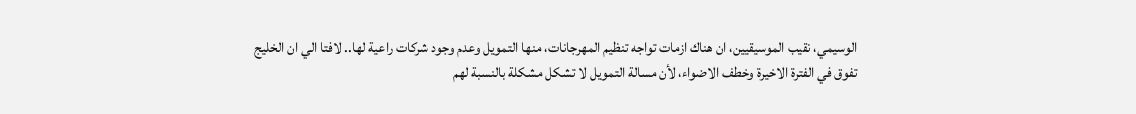الوسيمي، نقيب الموسيقيين، ان هناك ازمات تواجه تنظيم المهرجانات، منها التمويل وعدم وجود شركات راعية لها.. لافتا الي ان الخليج تفوق في الفترة الاخيرة وخطف الاضواء، لأن مسالة التمويل لا تشكل مشكلة بالنسبة لهم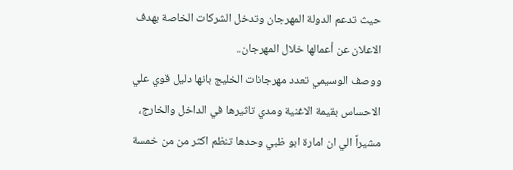حيث تدعم الدولة المهرجان وتدخل الشركات الخاصة بهدف الاعلان عن أعمالها خلال المهرجان..
ووصف الوسيمي تعدد مهرجانات الخليج بانها دليل قوي علي الاحساس بقيمة الاغنية ومدي تاثيرها في الداخل والخارج، مشيراً الي ان امارة ابو ظبي وحدها تنظم اكثر من من خمسة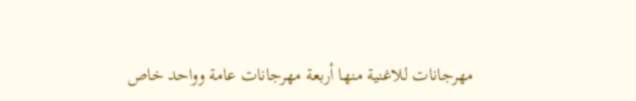مهرجانات للاغنية منها أربعة مهرجانات عامة وواحد خاص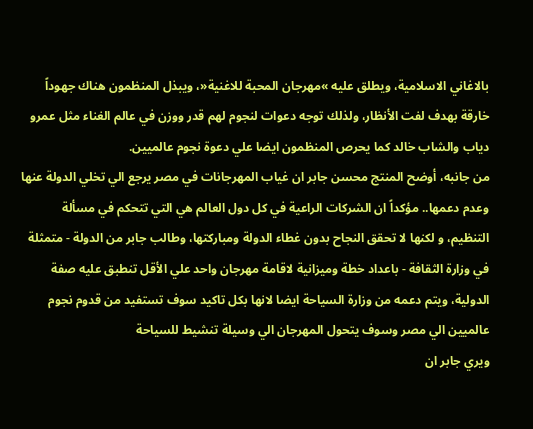بالاغاني الاسلامية، ويطلق عليه »مهرجان المحبة للاغنية«، ويبذل المنظمون هناك جهوداً خارقة بهدف لفت الأنظار، ولذلك توجه دعوات لنجوم لهم قدر ووزن في عالم الغناء مثل عمرو دياب والشاب خالد كما يحرص المنظمون ايضا علي دعوة نجوم عالميين.
من جانبه، أوضح المنتج محسن جابر ان غياب المهرجانات في مصر يرجع الي تخلي الدولة عنها وعدم دعمها.. مؤكداً ان الشركات الراعية في كل دول العالم هي التي تتحكم في مسألة التنظيم، و لكنها لا تحقق النجاح بدون غطاء الدولة ومباركتها، وطالب جابر من الدولة - متمثلة في وزارة الثقافة - باعداد خطة وميزانية لاقامة مهرجان واحد علي الأقل تنطبق عليه صفة الدولية، ويتم دعمه من وزارة السياحة ايضا لانها بكل تاكيد سوف تستفيد من قدوم نجوم عالميين الي مصر وسوف يتحول المهرجان الي وسيلة تنشيط للسياحة
ويري جابر ان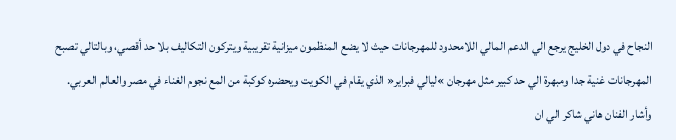النجاح في دول الخليج يرجع الي الدعم المالي اللامحدود للمهرجانات حيث لا يضع المنظمون ميزانية تقريبية ويتركون التكاليف بلا حد أقصي، وبالتالي تصبح المهرجانات غنية جدا ومبهرة الي حد كبير مثل مهرجان »ليالي فبراير« الذي يقام في الكويت ويحضره كوكبة من المع نجوم الغناء في مصر والعالم العربي.
وأشار الفنان هاني شاكر الي ان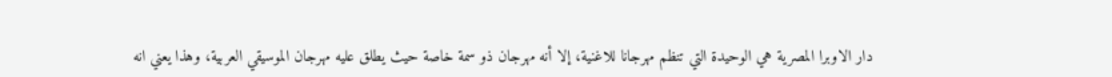دار الاوبرا المصرية هي الوحيدة التي تنظم مهرجانا للاغنية، إلا أنه مهرجان ذو سمة خاصة حيث يطلق عليه مهرجان الموسيقي العربية، وهذا يعني انه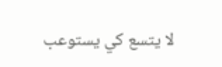لا يتسع كي يستوعب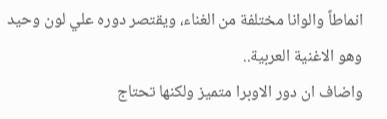انماطاً والوانا مختلفة من الغناء، ويقتصر دوره علي لون وحيد وهو الاغنية العربية..
واضاف ان دور الاوبرا متميز ولكنها تحتاج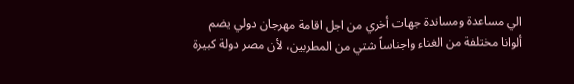الي مساعدة ومساندة جهات أخري من اجل اقامة مهرجان دولي يضم ألوانا مختلفة من الغناء واجناساً شتي من المطربين، لأن مصر دولة كبيرة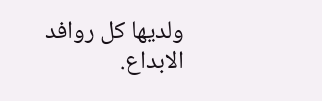ولديها كل روافد الابداع.